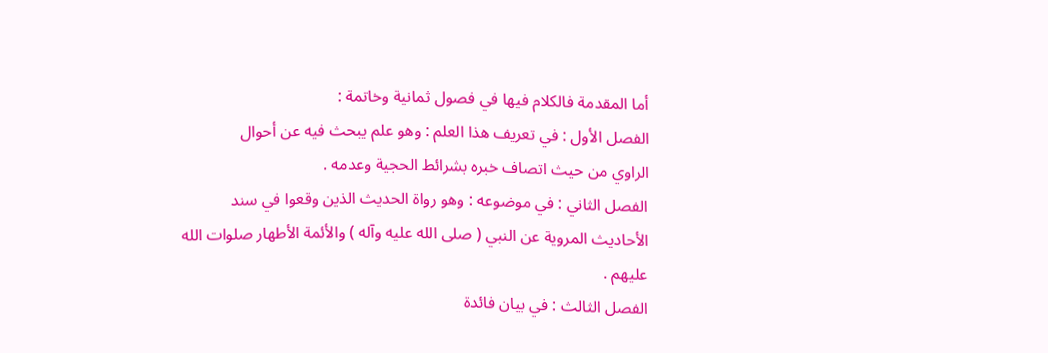أما المقدمة فالكلام فيها في فصول ثمانية وخاتمة :
الفصل الأول : في تعريف هذا العلم : وهو علم يبحث فيه عن أحوال
الراوي من حيث اتصاف خبره بشرائط الحجية وعدمه .
الفصل الثاني : في موضوعه : وهو رواة الحديث الذين وقعوا في سند
الأحاديث المروية عن النبي ( صلى الله عليه وآله ) والأئمة الأطهار صلوات الله
عليهم .
الفصل الثالث : في بيان فائدة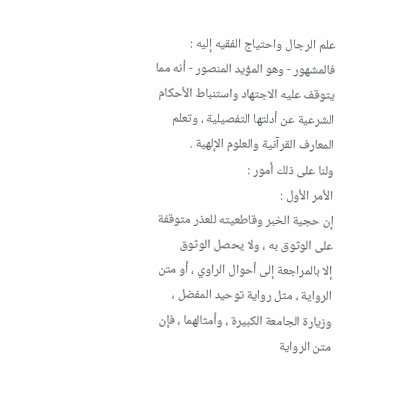علم الرجال واحتياج الفقيه إليه :
فالمشهور - وهو المؤيد المنصور - أنه مما يتوقف عليه الاجتهاد واستنباط الأحكام
الشرعية عن أدلتها التفصيلية ، وتعلم المعارف القرآنية والعلوم الإلهية .
ولنا على ذلك أمور :
الأمر الأول :
إن حجية الخبر وقاطعيته للعذر متوقفة على الوثوق به ، ولا يحصل الوثوق
إلا بالمراجعة إلى أحوال الراوي ، أو متن الرواية ، مثل رواية توحيد المفضل ،
وزيارة الجامعة الكبيرة ، وأمثالهما ، فإن متن الرواية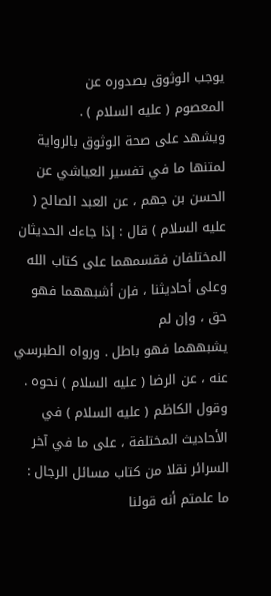يوجب الوثوق بصدوره عن
المعصوم ( عليه السلام ) .
ويشهد على صحة الوثوق بالرواية لمتنها ما في تفسير العياشي عن
الحسن بن جهم ، عن العبد الصالح ( عليه السلام ) قال : إذا جاءك الحديثان
المختلفان فقسمهما على كتاب الله وعلى أحاديثنا ، فإن أشبههما فهو حق ، وإن لم
يشبههما فهو باطل . ورواه الطبرسي عنه ، عن الرضا ( عليه السلام ) نحوه .
وقول الكاظم ( عليه السلام ) في الأحاديث المختلفة ، على ما في آخر
السرائر نقلا من كتاب مسائل الرجال : ما علمتم أنه قولنا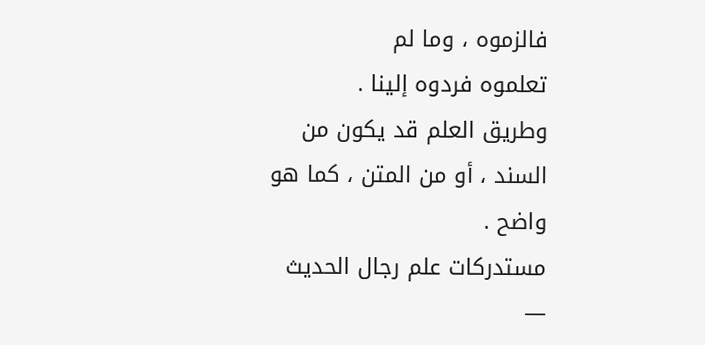فالزموه ، وما لم
تعلموه فردوه إلينا .
وطريق العلم قد يكون من السند ، أو من المتن ، كما هو واضح .
مستدركات علم رجال الحديث —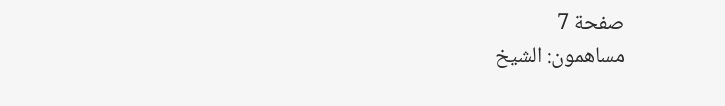صفحة 7
مساهمون: الشيخ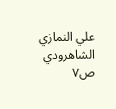علي النمازي الشاهرودي
ص٧